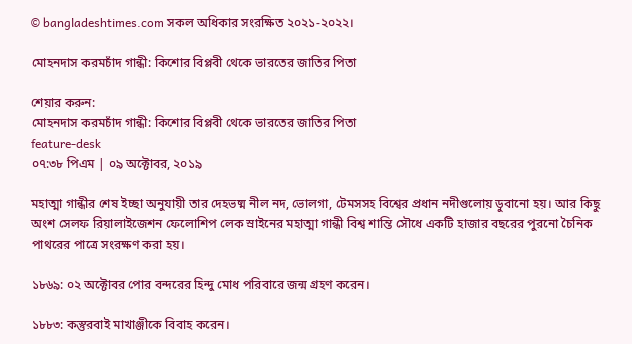© bangladeshtimes.com সকল অধিকার সংরক্ষিত ২০২১-২০২২।

মোহনদাস করমচাঁদ গান্ধী: কিশোর বিপ্লবী থেকে ভারতের জাতির পিতা

শেয়ার করুন:
মোহনদাস করমচাঁদ গান্ধী: কিশোর বিপ্লবী থেকে ভারতের জাতির পিতা
feature-desk
০৭:৩৮ পিএম | ০৯ অক্টোবর, ২০১৯

মহাত্মা গান্ধীর শেষ ইচ্ছা অনুযায়ী তার দেহভষ্ম নীল নদ, ভোলগা, টেমসসহ বিশ্বের প্রধান নদীগুলোয় ডুবানো হয়। আর কিছু অংশ সেলফ রিয়ালাইজেশন ফেলোশিপ লেক স্রাইনের মহাত্মা গান্ধী বিশ্ব শান্তি সৌধে একটি হাজার বছরের পুরনো চৈনিক পাথরের পাত্রে সংরক্ষণ করা হয়।

১৮৬৯: ০২ অক্টোবর পোর বন্দরের হিন্দু মোধ পরিবারে জন্ম গ্রহণ করেন।

১৮৮৩: কস্তুরবাই মাখাঞ্জীকে বিবাহ করেন।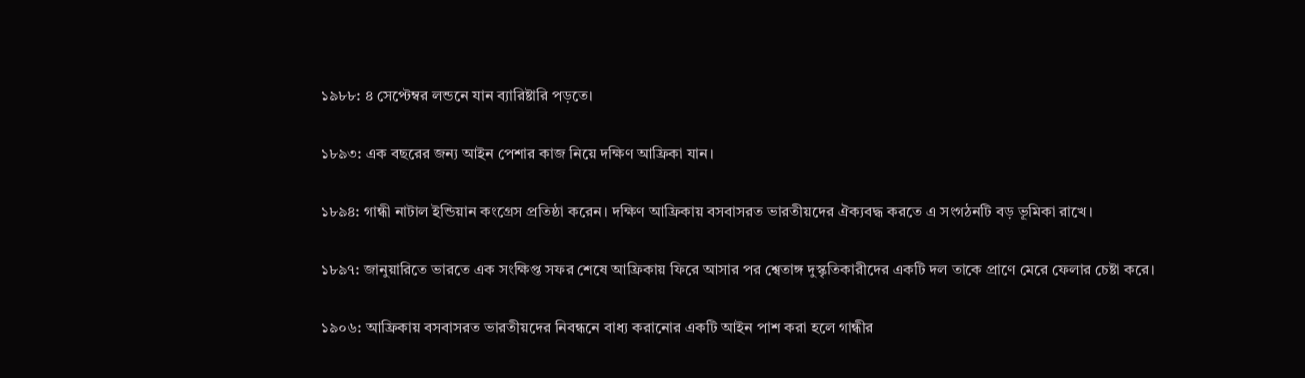১৯৮৮: ৪ সেপ্টেম্বর লন্ডনে যান ব্যারিষ্টারি পড়তে।

১৮৯৩: এক বছরের জন্য আইন পেশার কাজ নিয়ে দক্ষিণ আফ্রিকা যান।

১৮৯৪: গান্ধী নাটাল ইন্ডিয়ান কংগ্রেস প্রতিষ্ঠা করেন। দক্ষিণ আফ্রিকায় বসবাসরত ভারতীয়দের ঐক্যবদ্ধ করতে এ সংগঠনটি বড় ভূমিকা রাখে।

১৮৯৭: জানুয়ারিতে ভারতে এক সংক্ষিপ্ত সফর শেষে আফ্রিকায় ফিরে আসার পর শ্বেতাঙ্গ দুস্কৃতিকারীদের একটি দল তাকে প্রাণে মেরে ফেলার চেষ্টা করে।

১৯০৬: আফ্রিকায় বসবাসরত ভারতীয়দের নিবন্ধনে বাধ্য করানোর একটি আইন পাশ করা হলে গান্ধীর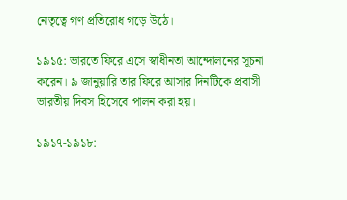নেতৃত্বে গণ প্রতিরোধ গড়ে উঠে।

১৯১৫: ভারতে ফিরে এসে স্বাধীনতা আন্দোলনের সূচনা করেন। ৯ জানুয়ারি তার ফিরে আসার দিনটিকে প্রবাসী ভারতীয় দিবস হিসেবে পালন করা হয়।

১৯১৭-১৯১৮: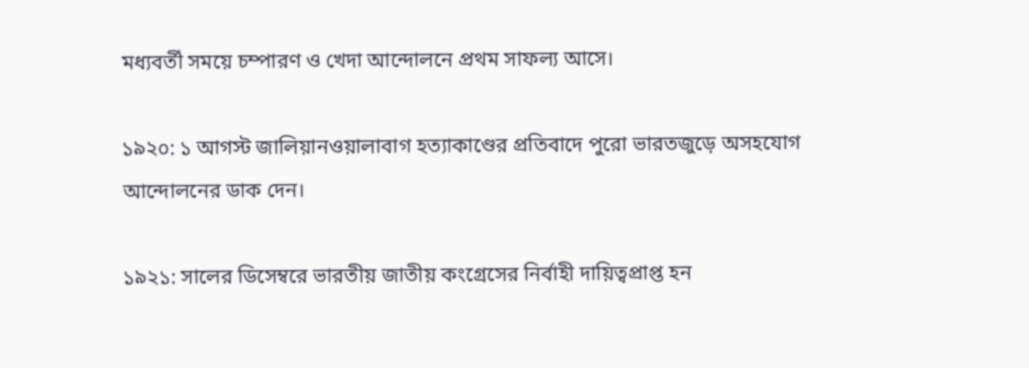মধ্যবর্তী সময়ে চম্পারণ ও খেদা আন্দোলনে প্রথম সাফল্য আসে।

১৯২০: ১ আগস্ট জালিয়ানওয়ালাবাগ হত্যাকাণ্ডের প্রতিবাদে পুরো ভারতজুড়ে অসহযোগ আন্দোলনের ডাক দেন।

১৯২১: সালের ডিসেম্বরে ভারতীয় জাতীয় কংগ্রেসের নির্বাহী দায়িত্বপ্রাপ্ত হন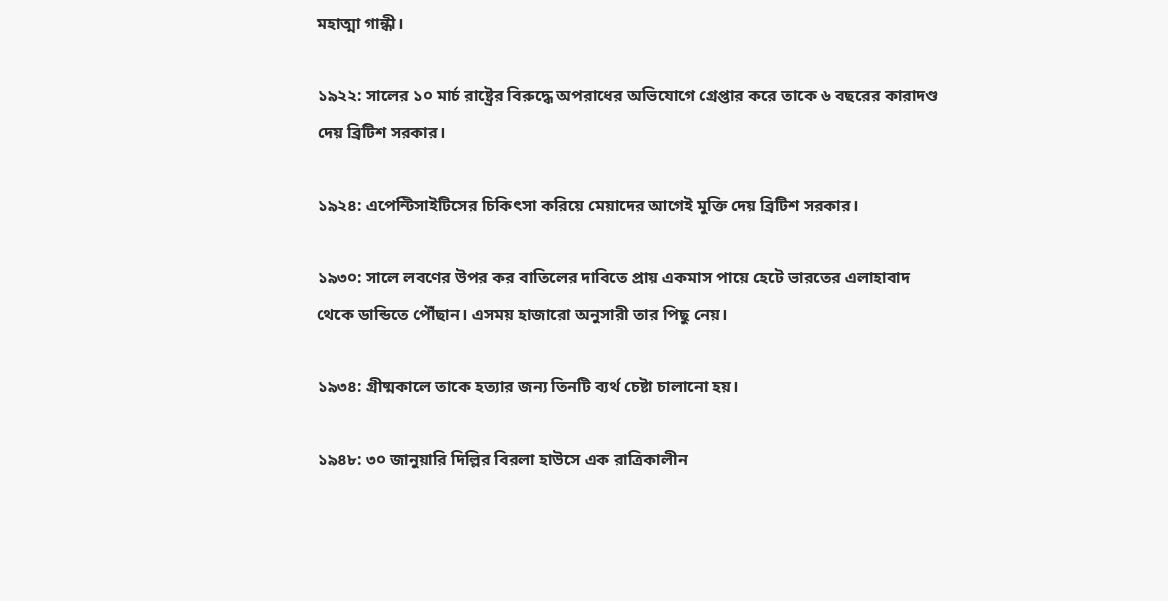মহাত্মা গান্ধী।

১৯২২: সালের ১০ মার্চ রাষ্ট্রের বিরুদ্ধে অপরাধের অভিযোগে গ্রেপ্তার করে তাকে ৬ বছরের কারাদণ্ড দেয় ব্রিটিশ সরকার।

১৯২৪: এপেন্টিসাইটিসের চিকিৎসা করিয়ে মেয়াদের আগেই মুক্তি দেয় ব্রিটিশ সরকার।

১৯৩০: সালে লবণের উপর কর বাতিলের দাবিতে প্রায় একমাস পায়ে হেটে ভারতের এলাহাবাদ থেকে ডান্ডিতে পৌঁছান। এসময় হাজারো অনুসারী তার পিছু নেয়।

১৯৩৪: গ্রীষ্মকালে তাকে হত্যার জন্য তিনটি ব্যর্থ চেষ্টা চালানো হয়।

১৯৪৮: ৩০ জানুয়ারি দিল্লির বিরলা হাউসে এক রাত্রিকালীন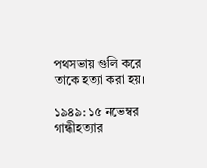পথসভায় গুলি করে তাকে হত্যা করা হয়।

১৯৪৯: ১৫ নভেম্বর গান্ধীহত্যার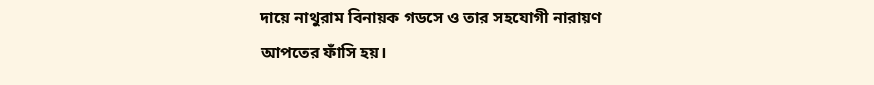দায়ে নাথুরাম বিনায়ক গডসে ও তার সহযোগী নারায়ণ আপতের ফাঁসি হয়।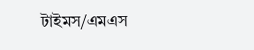টাইমস/এমএস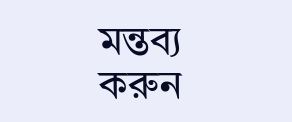মন্তব্য করুন